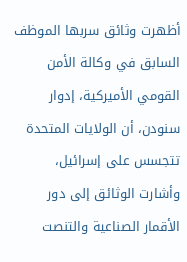أظهرت وثائق سربها الموظف السابق في وكالة الأمن القومي الأميركية، إدوار سنودن، أن الولايات المتحدة تتجسس على إسرائيل، وأشارت الوثائق إلى دور الأقمار الصناعية والتنصت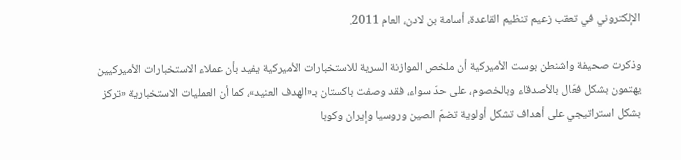الإلكتروني في تعقب زعيم تنظيم القاعدة، أسامة بن لادن، العام 2011.

وذكرت صحيفة واشنطن بوست الأميركية أن ملخص الموازنة السرية للاستخبارات الأميركية يفيد بأن عملاء الاستخبارات الأميركيين يهتمون بشكل فعّال بالأصدقاء وبالخصوم، على حدّ سواء، فقد وصفت باكستان بـ«الهدف العنيد»، كما أن العمليات الاستخبارية «تركز بشكل استراتيجي على أهداف تشكل أولوية تضمّ الصين وروسيا وإيران وكوبا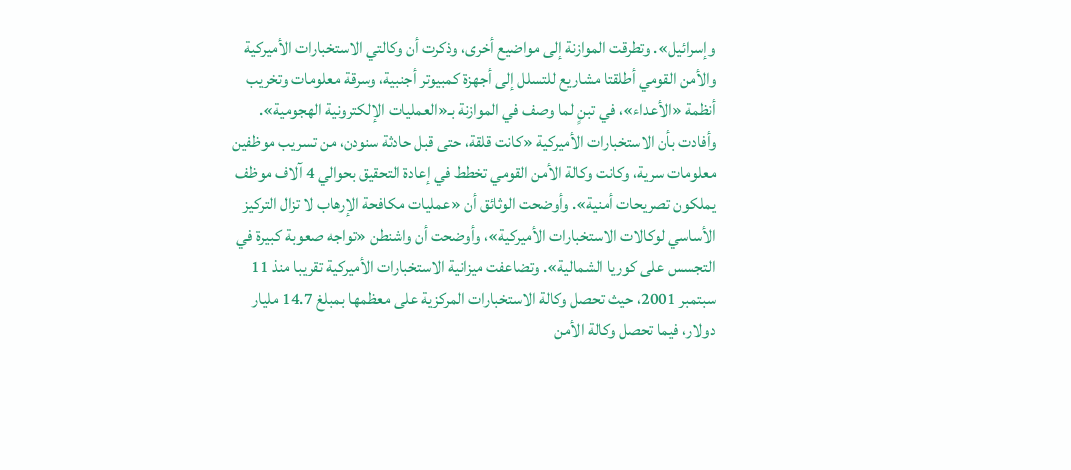وإسرائيل». وتطرقت الموازنة إلى مواضيع أخرى، وذكرت أن وكالتي الاستخبارات الأميركية والأمن القومي أطلقتا مشاريع للتسلل إلى أجهزة كمبيوتر أجنبية، وسرقة معلومات وتخريب أنظمة «الأعداء»، في تبنٍ لما وصف في الموازنة بـ«العمليات الإلكترونية الهجومية». وأفادت بأن الاستخبارات الأميركية «كانت قلقة، حتى قبل حادثة سنودن، من تسريب موظفين معلومات سرية، وكانت وكالة الأمن القومي تخطط في إعادة التحقيق بحوالي 4 آلاف موظف يملكون تصريحات أمنية». وأوضحت الوثائق أن «عمليات مكافحة الإرهاب لا تزال التركيز الأساسي لوكالات الاستخبارات الأميركية»، وأوضحت أن واشنطن «تواجه صعوبة كبيرة في التجسس على كوريا الشمالية». وتضاعفت ميزانية الاستخبارات الأميركية تقريبا منذ 11 سبتمبر 2001، حيث تحصل وكالة الاستخبارات المركزية على معظمها بمبلغ 14.7 مليار دولار، فيما تحصل وكالة الأمن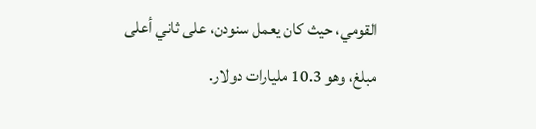القومي، حيث كان يعمل سنودن، على ثاني أعلى مبلغ، وهو 10.3 مليارات دولار.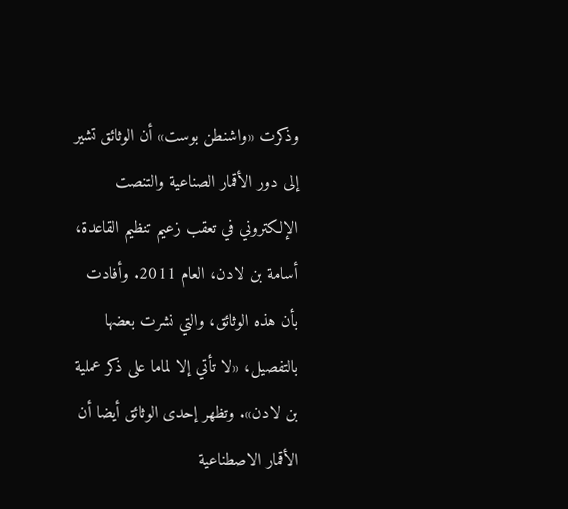وذكرت «واشنطن بوست» أن الوثائق تشير إلى دور الأقمار الصناعية والتنصت الإلكتروني في تعقب زعيم تنظيم القاعدة، أسامة بن لادن، العام 2011. وأفادت بأن هذه الوثائق، والتي نشرت بعضها بالتفصيل، «لا تأتي إلا لماما على ذكر عملية بن لادن». وتظهر إحدى الوثائق أيضا أن الأقمار الاصطناعية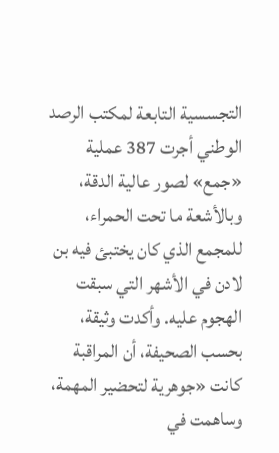التجسسية التابعة لمكتب الرصد الوطني أجرت 387 عملية «جمع» لصور عالية الدقة، وبالأشعة ما تحت الحمراء، للمجمع الذي كان يختبئ فيه بن لادن في الأشهر التي سبقت الهجوم عليه. وأكدت وثيقة، بحسب الصحيفة، أن المراقبة كانت «جوهرية لتحضير المهمة، وساهمت في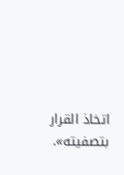اتخاذ القرار بتصفيته».